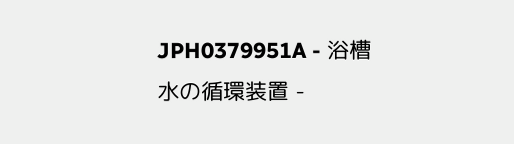JPH0379951A - 浴槽水の循環装置 -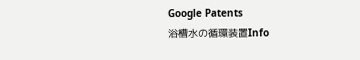Google Patents
浴槽水の循環装置Info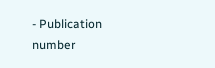- Publication number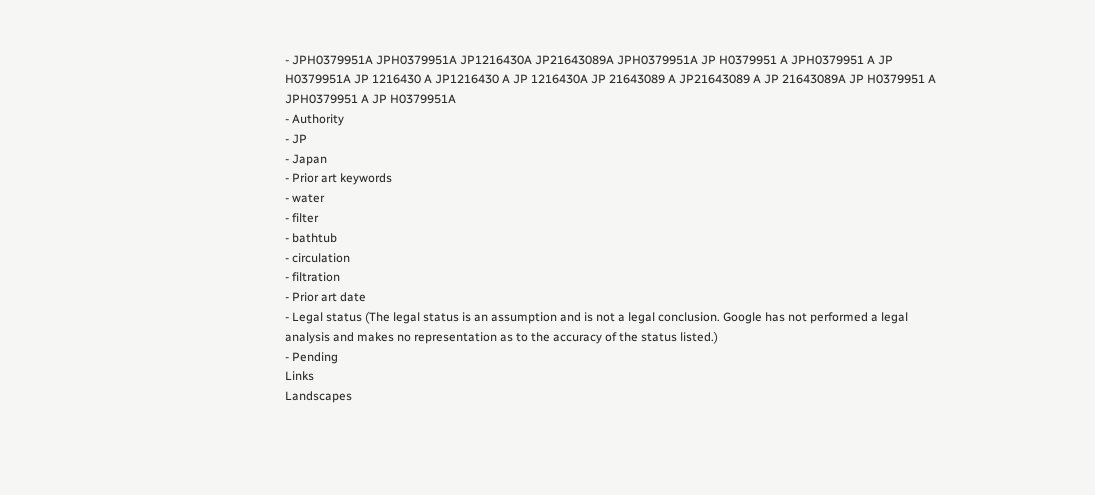- JPH0379951A JPH0379951A JP1216430A JP21643089A JPH0379951A JP H0379951 A JPH0379951 A JP H0379951A JP 1216430 A JP1216430 A JP 1216430A JP 21643089 A JP21643089 A JP 21643089A JP H0379951 A JPH0379951 A JP H0379951A
- Authority
- JP
- Japan
- Prior art keywords
- water
- filter
- bathtub
- circulation
- filtration
- Prior art date
- Legal status (The legal status is an assumption and is not a legal conclusion. Google has not performed a legal analysis and makes no representation as to the accuracy of the status listed.)
- Pending
Links
Landscapes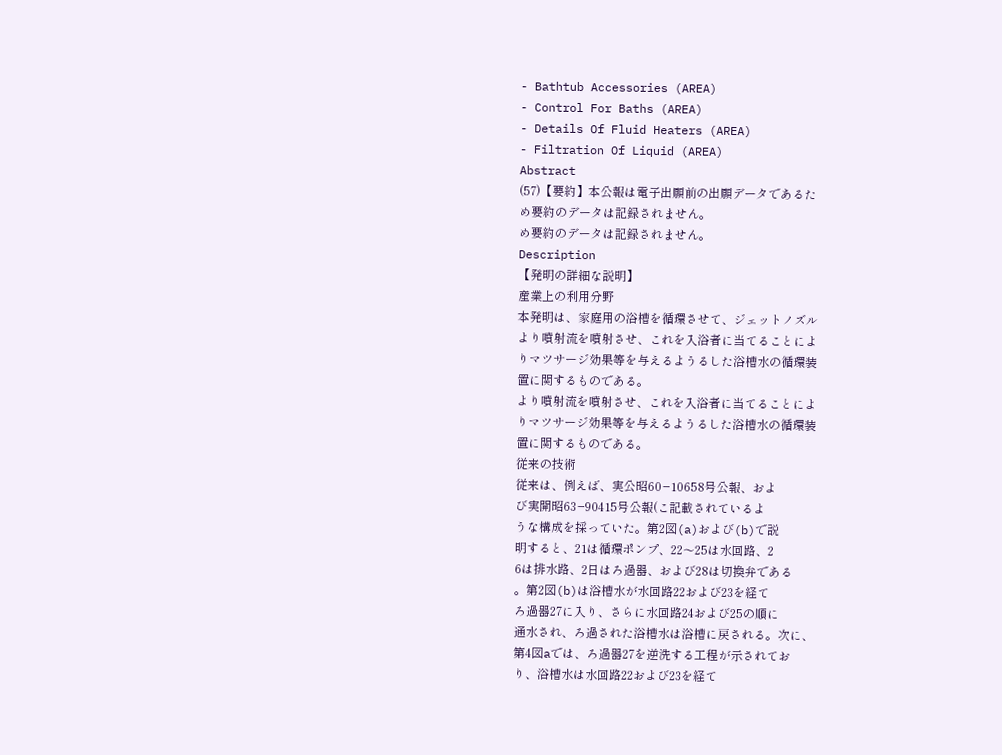- Bathtub Accessories (AREA)
- Control For Baths (AREA)
- Details Of Fluid Heaters (AREA)
- Filtration Of Liquid (AREA)
Abstract
(57)【要約】本公報は電子出願前の出願データであるた
め要約のデータは記録されません。
め要約のデータは記録されません。
Description
【発明の詳細な説明】
産業上の利用分野
本発明は、家庭用の浴槽を循環させて、ジェットノズル
より噴射流を噴射させ、これを入浴者に当てることによ
りマツサージ効果等を与えるようるした浴槽水の循環装
置に関するものである。
より噴射流を噴射させ、これを入浴者に当てることによ
りマツサージ効果等を与えるようるした浴槽水の循環装
置に関するものである。
従来の技術
従来は、例えば、実公昭60−10658号公報、およ
び実開昭63−90415号公報(こ記載されているよ
うな構成を採っていた。第2図(a)および(b)で説
明すると、21は循環ポンプ、22〜25は水回路、2
6は排水路、2日はろ過器、および28は切換弁である
。第2図(b)は浴槽水が水回路22および23を経て
ろ過器27に入り、さらに水回路24および25の順に
通水され、ろ過された浴槽水は浴槽に戻される。次に、
第4図aでは、ろ過器27を逆洗する工程が示されてお
り、浴槽水は水回路22および23を経て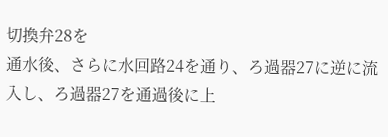切換弁28を
通水後、さらに水回路24を通り、ろ過器27に逆に流
入し、ろ過器27を通過後に上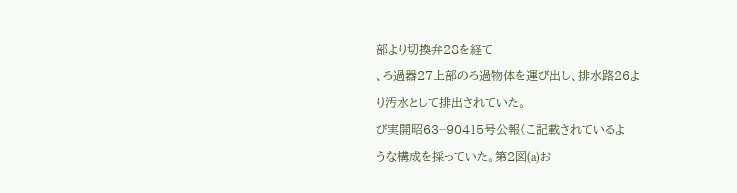部より切換弁28を経て
、ろ過器27上部のろ過物体を運び出し、排水路26よ
り汚水として排出されていた。
び実開昭63−90415号公報(こ記載されているよ
うな構成を採っていた。第2図(a)お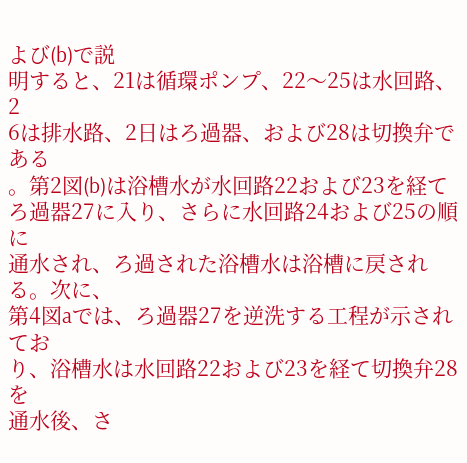よび(b)で説
明すると、21は循環ポンプ、22〜25は水回路、2
6は排水路、2日はろ過器、および28は切換弁である
。第2図(b)は浴槽水が水回路22および23を経て
ろ過器27に入り、さらに水回路24および25の順に
通水され、ろ過された浴槽水は浴槽に戻される。次に、
第4図aでは、ろ過器27を逆洗する工程が示されてお
り、浴槽水は水回路22および23を経て切換弁28を
通水後、さ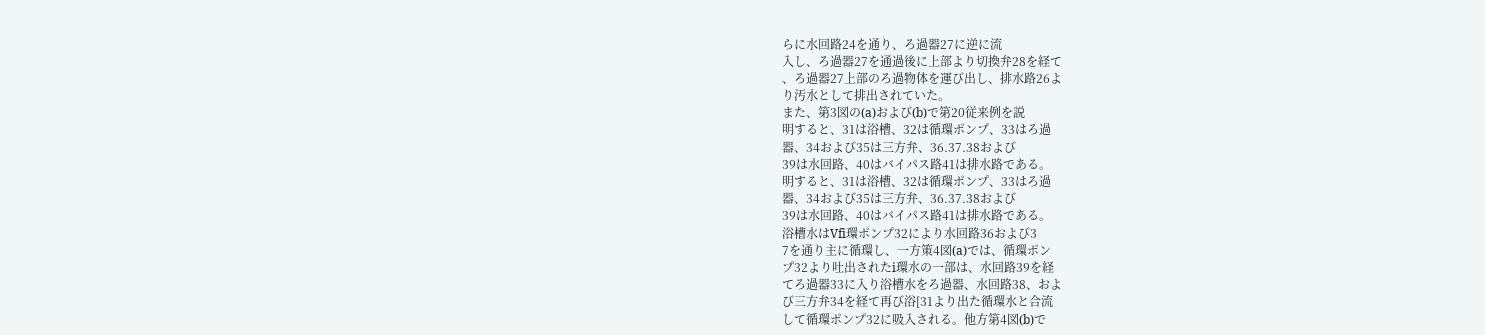らに水回路24を通り、ろ過器27に逆に流
入し、ろ過器27を通過後に上部より切換弁28を経て
、ろ過器27上部のろ過物体を運び出し、排水路26よ
り汚水として排出されていた。
また、第3図の(a)および(b)で第20従来例を説
明すると、31は浴槽、32は循環ポンプ、33はろ過
器、34および35は三方弁、36.37.38および
39は水回路、40はバイパス路41は排水路である。
明すると、31は浴槽、32は循環ポンプ、33はろ過
器、34および35は三方弁、36.37.38および
39は水回路、40はバイパス路41は排水路である。
浴槽水はVfi環ポンプ32により水回路36および3
7を通り主に循環し、一方策4図(a)では、循環ポン
プ32より吐出されたi環水の一部は、水回路39を経
てろ過器33に入り浴槽水をろ過器、水回路38、およ
び三方弁34を経て再び浴[31より出た循環水と合流
して循環ポンプ32に吸入される。他方第4図(b)で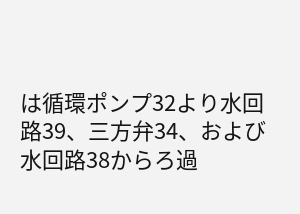は循環ポンプ32より水回路39、三方弁34、および
水回路38からろ過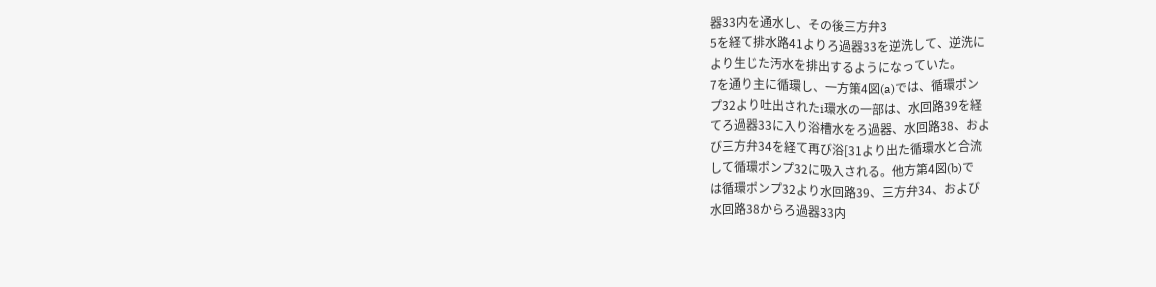器33内を通水し、その後三方弁3
5を経て排水路41よりろ過器33を逆洗して、逆洗に
より生じた汚水を排出するようになっていた。
7を通り主に循環し、一方策4図(a)では、循環ポン
プ32より吐出されたi環水の一部は、水回路39を経
てろ過器33に入り浴槽水をろ過器、水回路38、およ
び三方弁34を経て再び浴[31より出た循環水と合流
して循環ポンプ32に吸入される。他方第4図(b)で
は循環ポンプ32より水回路39、三方弁34、および
水回路38からろ過器33内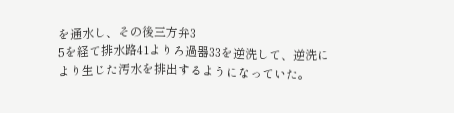を通水し、その後三方弁3
5を経て排水路41よりろ過器33を逆洗して、逆洗に
より生じた汚水を排出するようになっていた。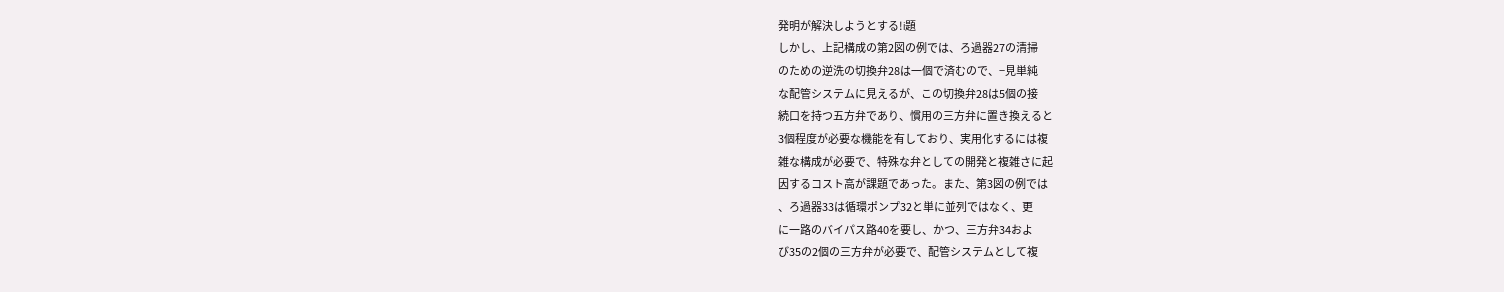発明が解決しようとする!i題
しかし、上記構成の第2図の例では、ろ過器27の清掃
のための逆洗の切換弁28は一個で済むので、−見単純
な配管システムに見えるが、この切換弁28は5個の接
続口を持つ五方弁であり、慣用の三方弁に置き換えると
3個程度が必要な機能を有しており、実用化するには複
雑な構成が必要で、特殊な弁としての開発と複雑さに起
因するコスト高が課題であった。また、第3図の例では
、ろ過器33は循環ポンプ32と単に並列ではなく、更
に一路のバイパス路40を要し、かつ、三方弁34およ
び35の2個の三方弁が必要で、配管システムとして複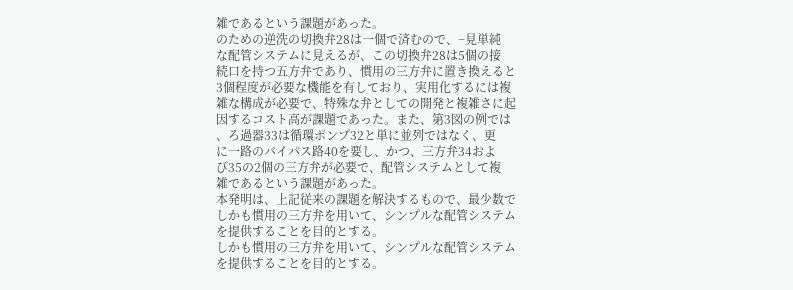雑であるという課題があった。
のための逆洗の切換弁28は一個で済むので、−見単純
な配管システムに見えるが、この切換弁28は5個の接
続口を持つ五方弁であり、慣用の三方弁に置き換えると
3個程度が必要な機能を有しており、実用化するには複
雑な構成が必要で、特殊な弁としての開発と複雑さに起
因するコスト高が課題であった。また、第3図の例では
、ろ過器33は循環ポンプ32と単に並列ではなく、更
に一路のバイパス路40を要し、かつ、三方弁34およ
び35の2個の三方弁が必要で、配管システムとして複
雑であるという課題があった。
本発明は、上記従来の課題を解決するもので、最少数で
しかも慣用の三方弁を用いて、シンプルな配管システム
を提供することを目的とする。
しかも慣用の三方弁を用いて、シンプルな配管システム
を提供することを目的とする。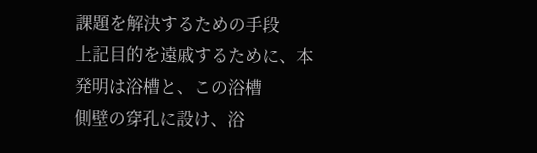課題を解決するための手段
上記目的を遠戚するために、本発明は浴槽と、この浴槽
側壁の穿孔に設け、浴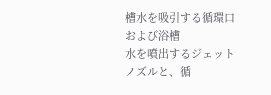槽水を吸引する循環口および浴槽
水を噴出するジェットノズルと、循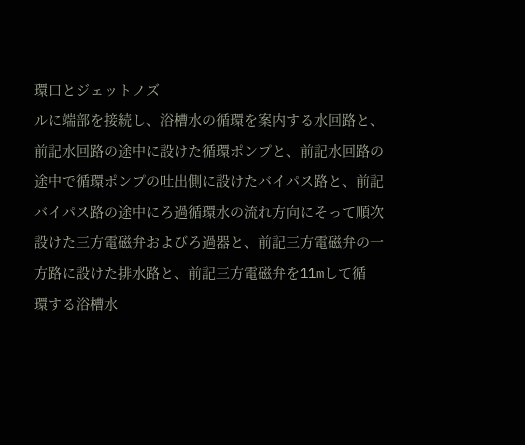環口とジェットノズ
ルに端部を接続し、浴槽水の循環を案内する水回路と、
前記水回路の途中に設けた循環ポンプと、前記水回路の
途中で循環ポンプの吐出側に設けたバイパス路と、前記
バイパス路の途中にろ過循環水の流れ方向にそって順次
設けた三方電磁弁およびろ過器と、前記三方電磁弁の一
方路に設けた排水路と、前記三方電磁弁を11mして循
環する浴槽水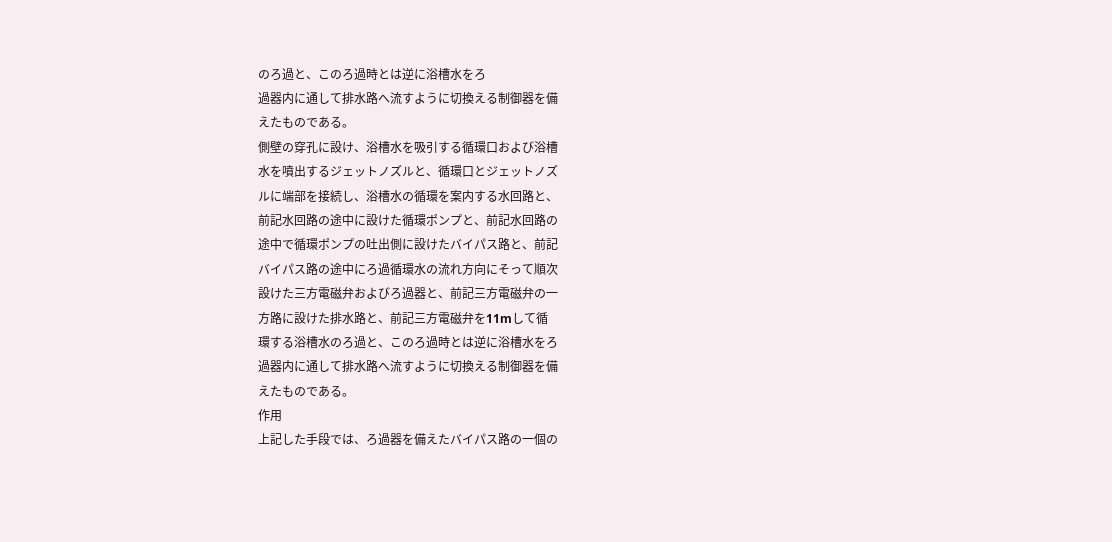のろ過と、このろ過時とは逆に浴槽水をろ
過器内に通して排水路へ流すように切換える制御器を備
えたものである。
側壁の穿孔に設け、浴槽水を吸引する循環口および浴槽
水を噴出するジェットノズルと、循環口とジェットノズ
ルに端部を接続し、浴槽水の循環を案内する水回路と、
前記水回路の途中に設けた循環ポンプと、前記水回路の
途中で循環ポンプの吐出側に設けたバイパス路と、前記
バイパス路の途中にろ過循環水の流れ方向にそって順次
設けた三方電磁弁およびろ過器と、前記三方電磁弁の一
方路に設けた排水路と、前記三方電磁弁を11mして循
環する浴槽水のろ過と、このろ過時とは逆に浴槽水をろ
過器内に通して排水路へ流すように切換える制御器を備
えたものである。
作用
上記した手段では、ろ過器を備えたバイパス路の一個の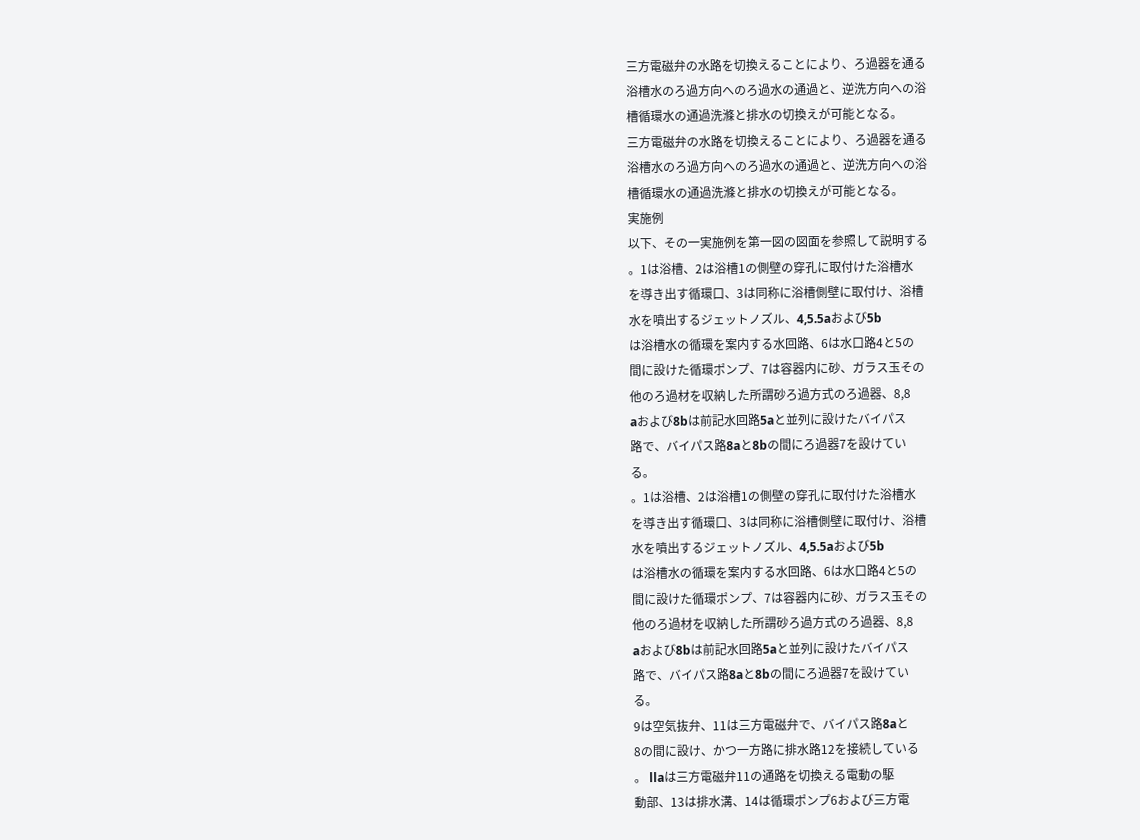三方電磁弁の水路を切換えることにより、ろ過器を通る
浴槽水のろ過方向へのろ過水の通過と、逆洗方向への浴
槽循環水の通過洗滌と排水の切換えが可能となる。
三方電磁弁の水路を切換えることにより、ろ過器を通る
浴槽水のろ過方向へのろ過水の通過と、逆洗方向への浴
槽循環水の通過洗滌と排水の切換えが可能となる。
実施例
以下、その一実施例を第一図の図面を参照して説明する
。1は浴槽、2は浴槽1の側壁の穿孔に取付けた浴槽水
を導き出す循環口、3は同称に浴槽側壁に取付け、浴槽
水を噴出するジェットノズル、4,5.5aおよび5b
は浴槽水の循環を案内する水回路、6は水口路4と5の
間に設けた循環ポンプ、7は容器内に砂、ガラス玉その
他のろ過材を収納した所謂砂ろ過方式のろ過器、8,8
aおよび8bは前記水回路5aと並列に設けたバイパス
路で、バイパス路8aと8bの間にろ過器7を設けてい
る。
。1は浴槽、2は浴槽1の側壁の穿孔に取付けた浴槽水
を導き出す循環口、3は同称に浴槽側壁に取付け、浴槽
水を噴出するジェットノズル、4,5.5aおよび5b
は浴槽水の循環を案内する水回路、6は水口路4と5の
間に設けた循環ポンプ、7は容器内に砂、ガラス玉その
他のろ過材を収納した所謂砂ろ過方式のろ過器、8,8
aおよび8bは前記水回路5aと並列に設けたバイパス
路で、バイパス路8aと8bの間にろ過器7を設けてい
る。
9は空気抜弁、11は三方電磁弁で、バイパス路8aと
8の間に設け、かつ一方路に排水路12を接続している
。 llaは三方電磁弁11の通路を切換える電動の駆
動部、13は排水溝、14は循環ポンプ6および三方電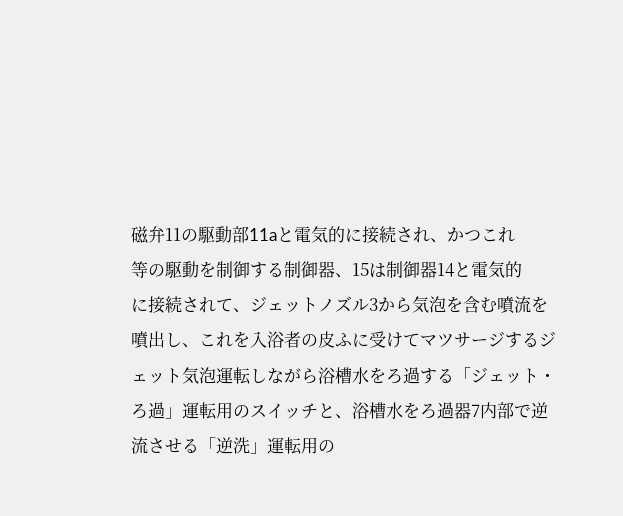磁弁11の駆動部11aと電気的に接続され、かつこれ
等の駆動を制御する制御器、15は制御器14と電気的
に接続されて、ジェットノズル3から気泡を含む噴流を
噴出し、これを入浴者の皮ふに受けてマツサージするジ
ェット気泡運転しながら浴槽水をろ過する「ジェット・
ろ過」運転用のスイッチと、浴槽水をろ過器7内部で逆
流させる「逆洗」運転用の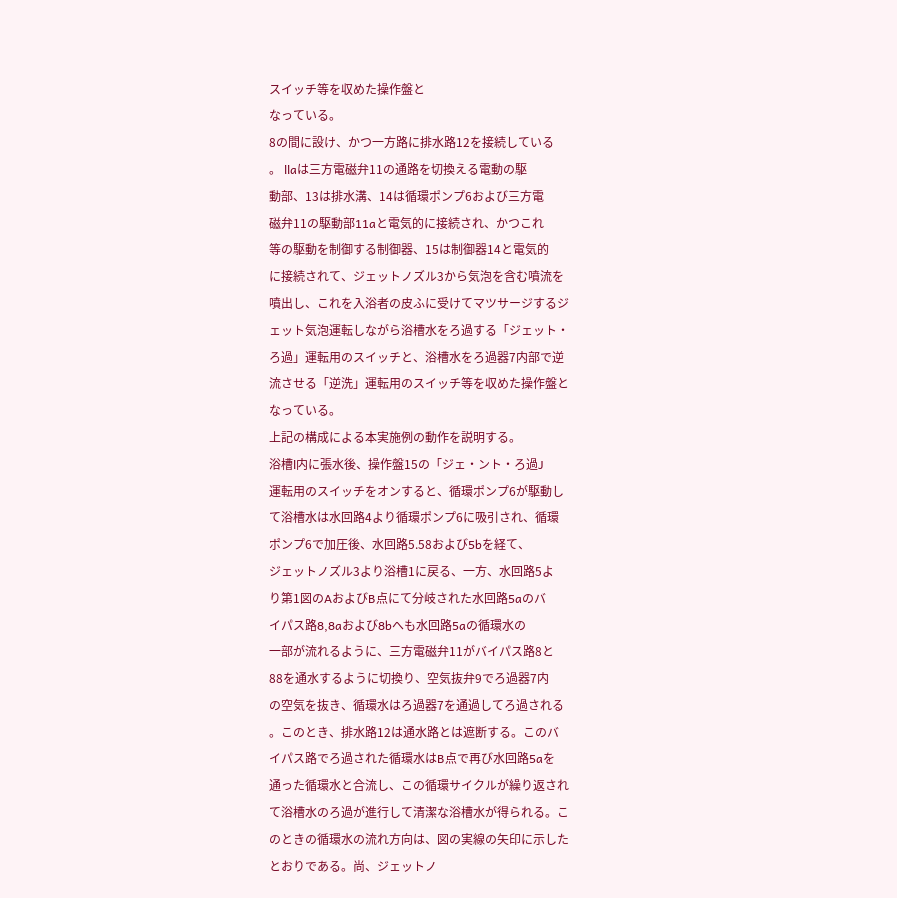スイッチ等を収めた操作盤と
なっている。
8の間に設け、かつ一方路に排水路12を接続している
。 llaは三方電磁弁11の通路を切換える電動の駆
動部、13は排水溝、14は循環ポンプ6および三方電
磁弁11の駆動部11aと電気的に接続され、かつこれ
等の駆動を制御する制御器、15は制御器14と電気的
に接続されて、ジェットノズル3から気泡を含む噴流を
噴出し、これを入浴者の皮ふに受けてマツサージするジ
ェット気泡運転しながら浴槽水をろ過する「ジェット・
ろ過」運転用のスイッチと、浴槽水をろ過器7内部で逆
流させる「逆洗」運転用のスイッチ等を収めた操作盤と
なっている。
上記の構成による本実施例の動作を説明する。
浴槽l内に張水後、操作盤15の「ジェ・ント・ろ過J
運転用のスイッチをオンすると、循環ポンプ6が駆動し
て浴槽水は水回路4より循環ポンプ6に吸引され、循環
ポンプ6で加圧後、水回路5.58および5bを経て、
ジェットノズル3より浴槽1に戻る、一方、水回路5よ
り第1図のAおよびB点にて分岐された水回路5aのバ
イパス路8,8aおよび8bへも水回路5aの循環水の
一部が流れるように、三方電磁弁11がバイパス路8と
88を通水するように切換り、空気抜弁9でろ過器7内
の空気を抜き、循環水はろ過器7を通過してろ過される
。このとき、排水路12は通水路とは遮断する。このバ
イパス路でろ過された循環水はB点で再び水回路5aを
通った循環水と合流し、この循環サイクルが繰り返され
て浴槽水のろ過が進行して清潔な浴槽水が得られる。こ
のときの循環水の流れ方向は、図の実線の矢印に示した
とおりである。尚、ジェットノ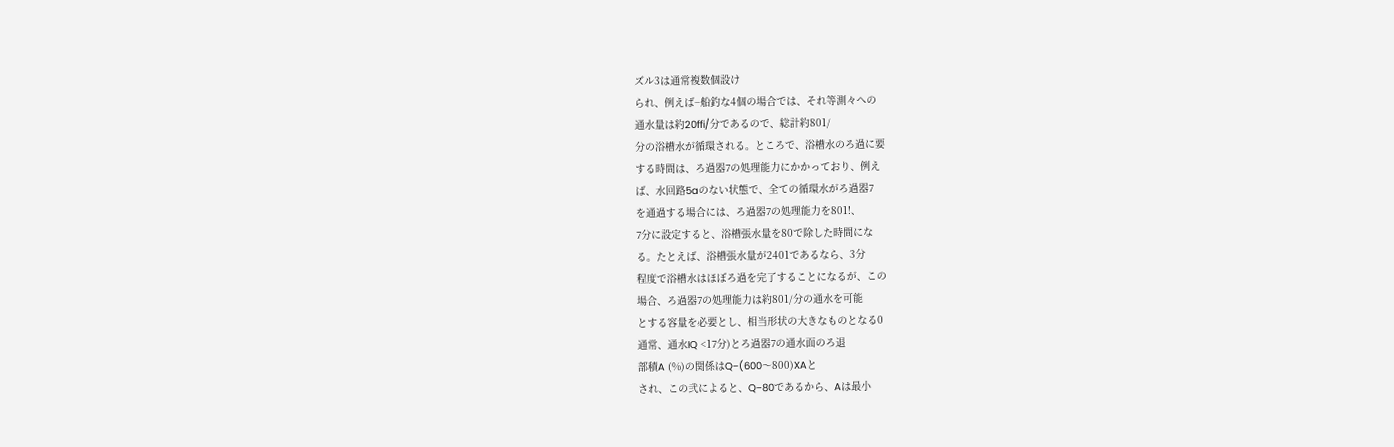ズル3は通常複数個設け
られ、例えば−船釣な4個の場合では、それ等測々への
通水量は約20ffi/分であるので、総計約801/
分の浴槽水が循環される。ところで、浴槽水のろ過に要
する時間は、ろ過器7の処理能力にかかっており、例え
ば、水回路5aのない状態で、全ての循環水がろ過器7
を通過する場合には、ろ過器7の処理能力を801!、
7分に設定すると、浴槽張水量を80で除した時間にな
る。たとえば、浴槽張水量が2401であるなら、3分
程度で浴槽水はほぼろ過を完了することになるが、この
場合、ろ過器7の処理能力は約801/分の通水を可能
とする容量を必要とし、相当形状の大きなものとなる0
通常、通水IQ <17分)とろ過器7の通水面のろ退
部積A (%)の関係はQ−(600〜800)XAと
され、この弐によると、Q−80であるから、Aは最小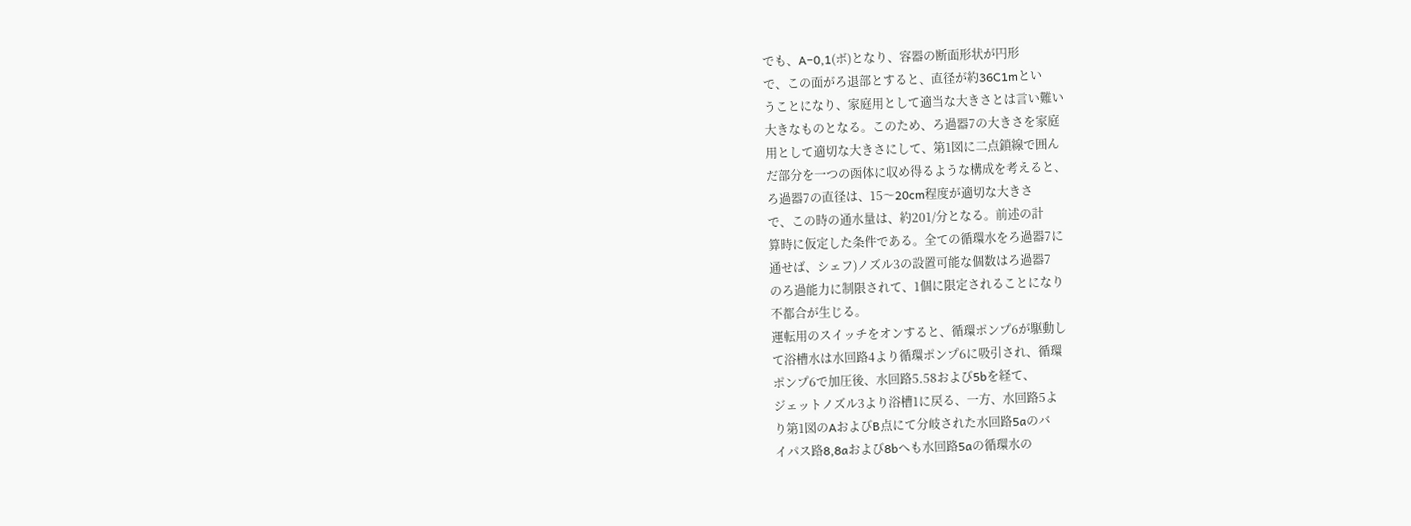でも、A−0,1(ボ)となり、容器の断面形状が円形
で、この面がろ退部とすると、直径が約36C1mとい
うことになり、家庭用として適当な大きさとは言い難い
大きなものとなる。このため、ろ過器7の大きさを家庭
用として適切な大きさにして、第1図に二点鎖線で囲ん
だ部分を一つの函体に収め得るような構成を考えると、
ろ過器7の直径は、15〜20cm程度が適切な大きさ
で、この時の通水量は、約201/分となる。前述の計
算時に仮定した条件である。全ての循環水をろ過器7に
通せば、シェフ)ノズル3の設置可能な個数はろ過器7
のろ過能力に制限されて、1個に限定されることになり
不都合が生じる。
運転用のスイッチをオンすると、循環ポンプ6が駆動し
て浴槽水は水回路4より循環ポンプ6に吸引され、循環
ポンプ6で加圧後、水回路5.58および5bを経て、
ジェットノズル3より浴槽1に戻る、一方、水回路5よ
り第1図のAおよびB点にて分岐された水回路5aのバ
イパス路8,8aおよび8bへも水回路5aの循環水の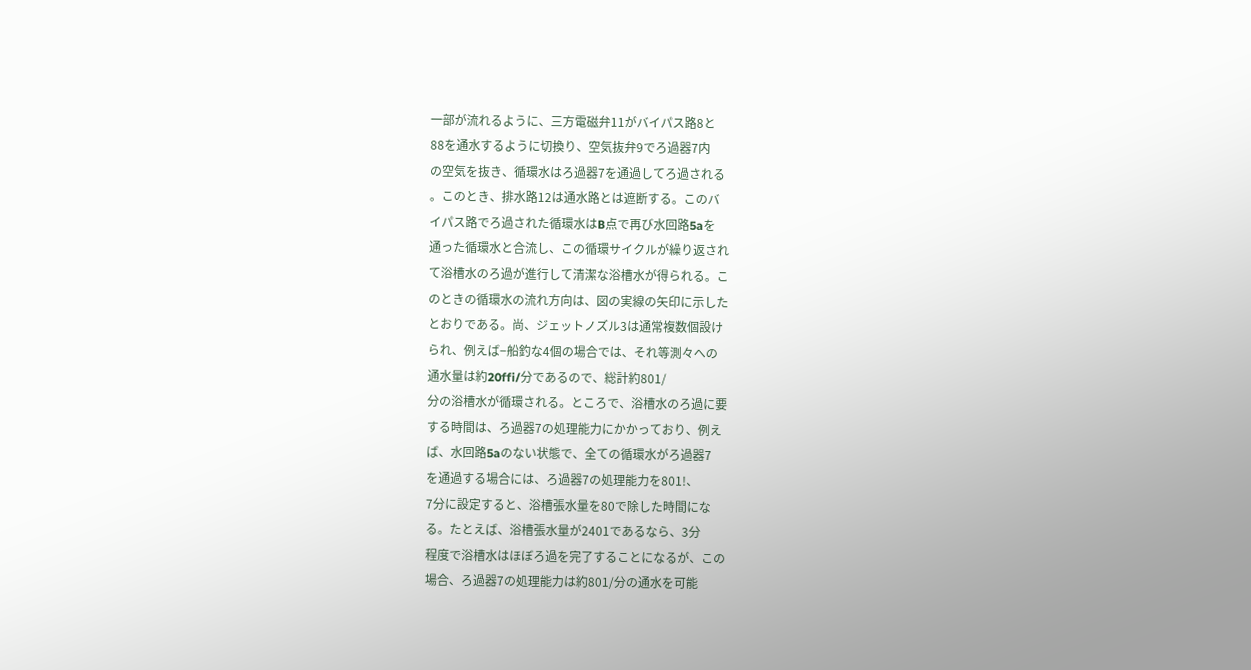一部が流れるように、三方電磁弁11がバイパス路8と
88を通水するように切換り、空気抜弁9でろ過器7内
の空気を抜き、循環水はろ過器7を通過してろ過される
。このとき、排水路12は通水路とは遮断する。このバ
イパス路でろ過された循環水はB点で再び水回路5aを
通った循環水と合流し、この循環サイクルが繰り返され
て浴槽水のろ過が進行して清潔な浴槽水が得られる。こ
のときの循環水の流れ方向は、図の実線の矢印に示した
とおりである。尚、ジェットノズル3は通常複数個設け
られ、例えば−船釣な4個の場合では、それ等測々への
通水量は約20ffi/分であるので、総計約801/
分の浴槽水が循環される。ところで、浴槽水のろ過に要
する時間は、ろ過器7の処理能力にかかっており、例え
ば、水回路5aのない状態で、全ての循環水がろ過器7
を通過する場合には、ろ過器7の処理能力を801!、
7分に設定すると、浴槽張水量を80で除した時間にな
る。たとえば、浴槽張水量が2401であるなら、3分
程度で浴槽水はほぼろ過を完了することになるが、この
場合、ろ過器7の処理能力は約801/分の通水を可能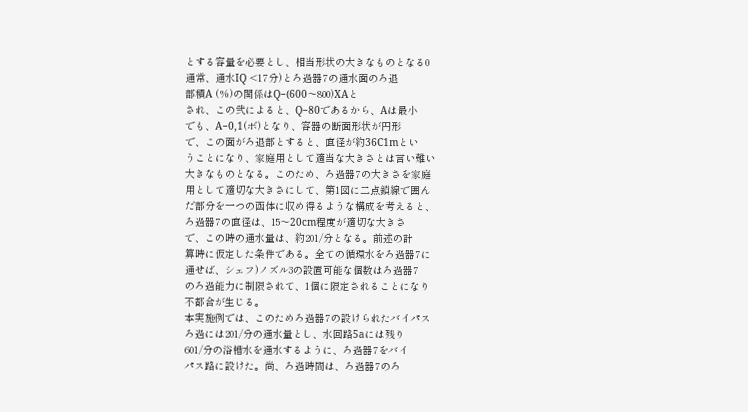とする容量を必要とし、相当形状の大きなものとなる0
通常、通水IQ <17分)とろ過器7の通水面のろ退
部積A (%)の関係はQ−(600〜800)XAと
され、この弐によると、Q−80であるから、Aは最小
でも、A−0,1(ボ)となり、容器の断面形状が円形
で、この面がろ退部とすると、直径が約36C1mとい
うことになり、家庭用として適当な大きさとは言い難い
大きなものとなる。このため、ろ過器7の大きさを家庭
用として適切な大きさにして、第1図に二点鎖線で囲ん
だ部分を一つの函体に収め得るような構成を考えると、
ろ過器7の直径は、15〜20cm程度が適切な大きさ
で、この時の通水量は、約201/分となる。前述の計
算時に仮定した条件である。全ての循環水をろ過器7に
通せば、シェフ)ノズル3の設置可能な個数はろ過器7
のろ過能力に制限されて、1個に限定されることになり
不都合が生じる。
本実施例では、このためろ過器7の設けられたバイパス
ろ過には201/分の通水量とし、水回路5aには残り
601/分の浴槽水を通水するように、ろ過器7をバイ
パス路に設けた。尚、ろ過時間は、ろ過器7のろ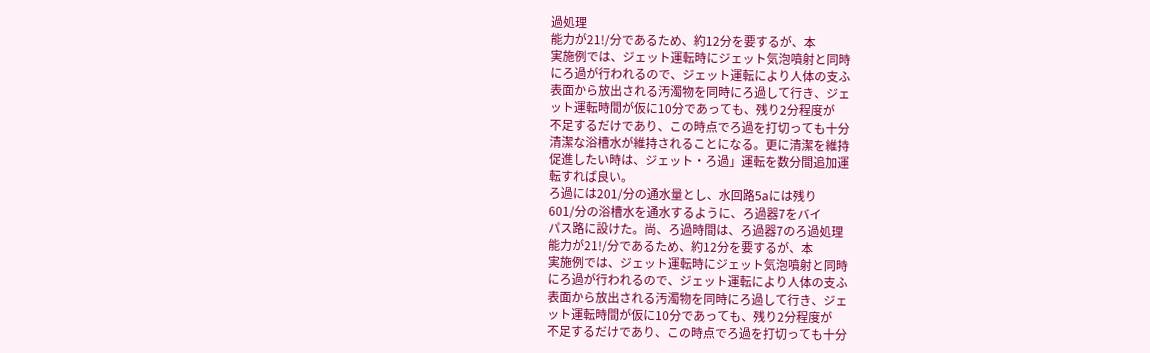過処理
能力が21!/分であるため、約12分を要するが、本
実施例では、ジェット運転時にジェット気泡噴射と同時
にろ過が行われるので、ジェット運転により人体の支ふ
表面から放出される汚濁物を同時にろ過して行き、ジェ
ット運転時間が仮に10分であっても、残り2分程度が
不足するだけであり、この時点でろ過を打切っても十分
清潔な浴槽水が維持されることになる。更に清潔を維持
促進したい時は、ジェット・ろ過」運転を数分間追加運
転すれば良い。
ろ過には201/分の通水量とし、水回路5aには残り
601/分の浴槽水を通水するように、ろ過器7をバイ
パス路に設けた。尚、ろ過時間は、ろ過器7のろ過処理
能力が21!/分であるため、約12分を要するが、本
実施例では、ジェット運転時にジェット気泡噴射と同時
にろ過が行われるので、ジェット運転により人体の支ふ
表面から放出される汚濁物を同時にろ過して行き、ジェ
ット運転時間が仮に10分であっても、残り2分程度が
不足するだけであり、この時点でろ過を打切っても十分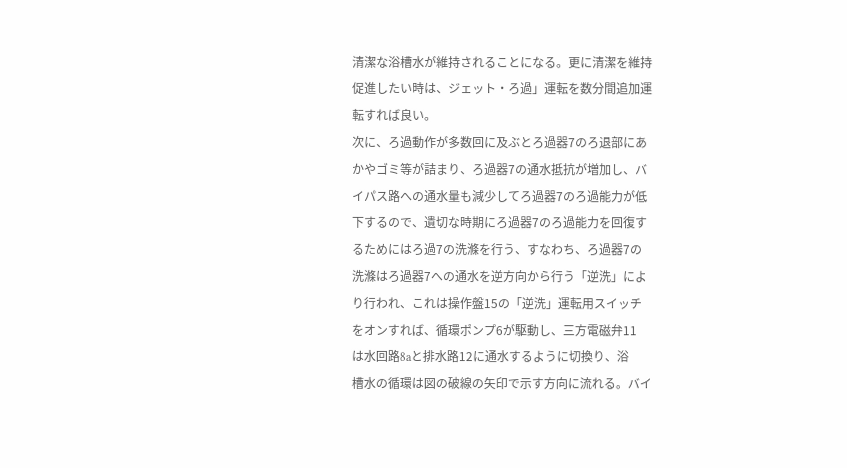清潔な浴槽水が維持されることになる。更に清潔を維持
促進したい時は、ジェット・ろ過」運転を数分間追加運
転すれば良い。
次に、ろ過動作が多数回に及ぶとろ過器7のろ退部にあ
かやゴミ等が詰まり、ろ過器7の通水抵抗が増加し、バ
イパス路への通水量も減少してろ過器7のろ過能力が低
下するので、遺切な時期にろ過器7のろ過能力を回復す
るためにはろ過7の洗滌を行う、すなわち、ろ過器7の
洗滌はろ過器7への通水を逆方向から行う「逆洗」によ
り行われ、これは操作盤15の「逆洗」運転用スイッチ
をオンすれば、循環ポンプ6が駆動し、三方電磁弁11
は水回路8aと排水路12に通水するように切換り、浴
槽水の循環は図の破線の矢印で示す方向に流れる。バイ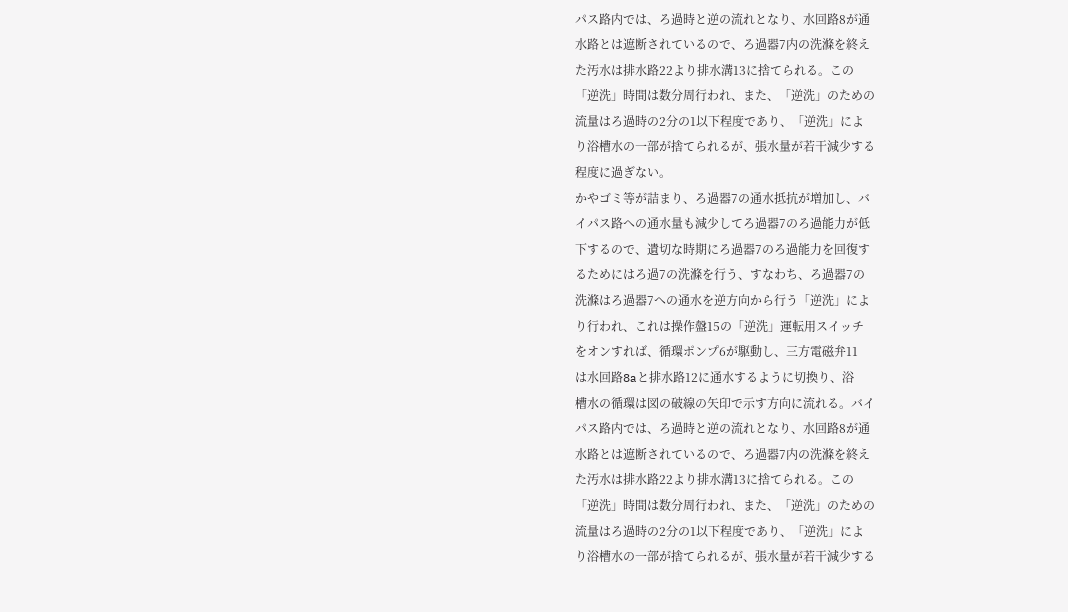パス路内では、ろ過時と逆の流れとなり、水回路8が通
水路とは遮断されているので、ろ過器7内の洗滌を終え
た汚水は排水路22より排水溝13に捨てられる。この
「逆洗」時間は数分周行われ、また、「逆洗」のための
流量はろ過時の2分の1以下程度であり、「逆洗」によ
り浴槽水の一部が捨てられるが、張水量が若干減少する
程度に過ぎない。
かやゴミ等が詰まり、ろ過器7の通水抵抗が増加し、バ
イパス路への通水量も減少してろ過器7のろ過能力が低
下するので、遺切な時期にろ過器7のろ過能力を回復す
るためにはろ過7の洗滌を行う、すなわち、ろ過器7の
洗滌はろ過器7への通水を逆方向から行う「逆洗」によ
り行われ、これは操作盤15の「逆洗」運転用スイッチ
をオンすれば、循環ポンプ6が駆動し、三方電磁弁11
は水回路8aと排水路12に通水するように切換り、浴
槽水の循環は図の破線の矢印で示す方向に流れる。バイ
パス路内では、ろ過時と逆の流れとなり、水回路8が通
水路とは遮断されているので、ろ過器7内の洗滌を終え
た汚水は排水路22より排水溝13に捨てられる。この
「逆洗」時間は数分周行われ、また、「逆洗」のための
流量はろ過時の2分の1以下程度であり、「逆洗」によ
り浴槽水の一部が捨てられるが、張水量が若干減少する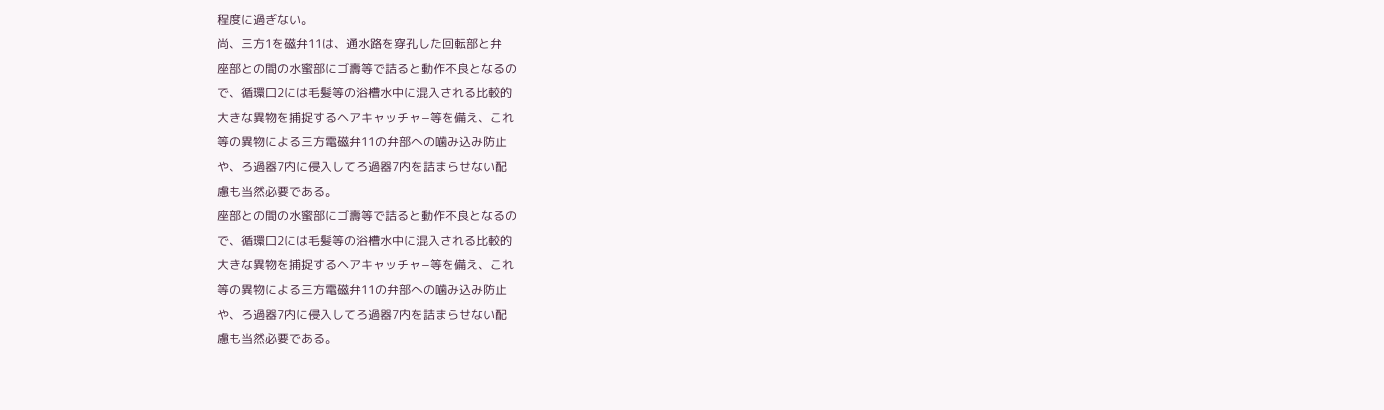程度に過ぎない。
尚、三方1を磁弁11は、通水路を穿孔した回転部と弁
座部との間の水蜜部にゴ壽等で詰ると動作不良となるの
で、循環口2には毛髪等の浴槽水中に混入される比較的
大きな異物を捕捉するヘアキャッチャ−等を備え、これ
等の異物による三方電磁弁11の弁部への噛み込み防止
や、ろ過器7内に侵入してろ過器7内を詰まらせない配
慮も当然必要である。
座部との間の水蜜部にゴ壽等で詰ると動作不良となるの
で、循環口2には毛髪等の浴槽水中に混入される比較的
大きな異物を捕捉するヘアキャッチャ−等を備え、これ
等の異物による三方電磁弁11の弁部への噛み込み防止
や、ろ過器7内に侵入してろ過器7内を詰まらせない配
慮も当然必要である。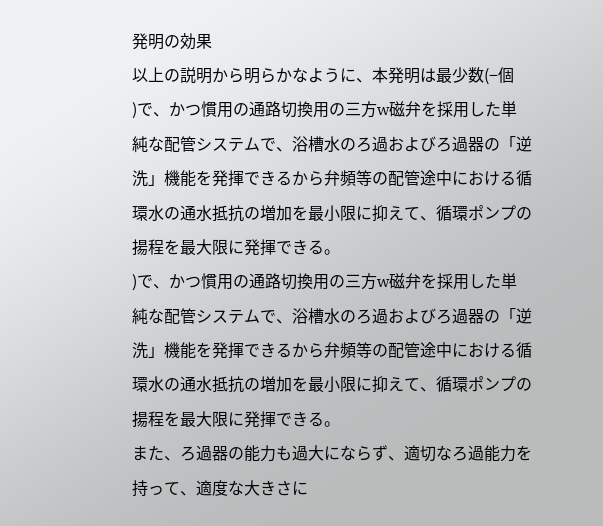発明の効果
以上の説明から明らかなように、本発明は最少数(−個
)で、かつ慣用の通路切換用の三方w磁弁を採用した単
純な配管システムで、浴槽水のろ過およびろ過器の「逆
洗」機能を発揮できるから弁頻等の配管途中における循
環水の通水抵抗の増加を最小限に抑えて、循環ポンプの
揚程を最大限に発揮できる。
)で、かつ慣用の通路切換用の三方w磁弁を採用した単
純な配管システムで、浴槽水のろ過およびろ過器の「逆
洗」機能を発揮できるから弁頻等の配管途中における循
環水の通水抵抗の増加を最小限に抑えて、循環ポンプの
揚程を最大限に発揮できる。
また、ろ過器の能力も過大にならず、適切なろ過能力を
持って、適度な大きさに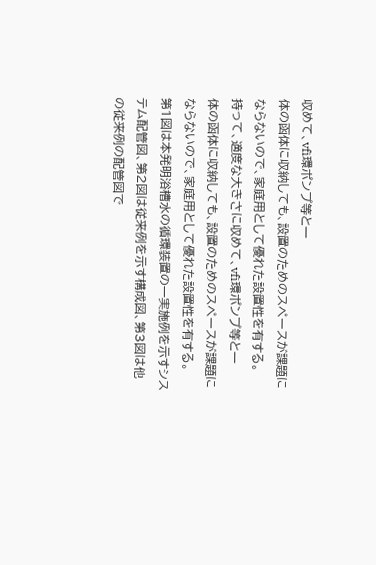収めて、vfi環ポンプ等と一
体の函体に収納しても、設置のためのスペースが課題に
ならないので、家庭用として優れた設置性を有する。
持って、適度な大きさに収めて、vfi環ポンプ等と一
体の函体に収納しても、設置のためのスペースが課題に
ならないので、家庭用として優れた設置性を有する。
第1図は本発明浴槽水の循環装置の一実施例を示すシス
テム配管図、第2図は従来例を示す構成図、第3図は他
の従来例の配管図で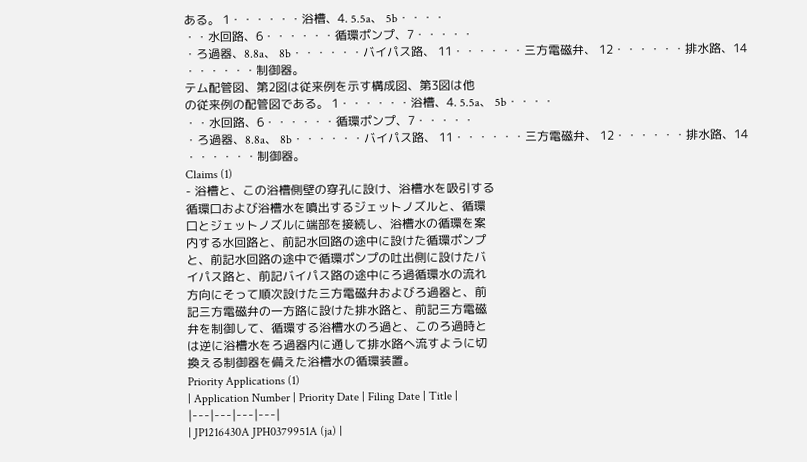ある。 1・・・・・・浴槽、4. 5.5a、 5b・・・・
・・水回路、6・・・・・・循環ポンプ、7・・・・・
・ろ過器、8.8a、 8b・・・・・・バイパス路、 11・・・・・・三方電磁弁、 12・・・・・・排水路、14 ・・・・・・制御器。
テム配管図、第2図は従来例を示す構成図、第3図は他
の従来例の配管図である。 1・・・・・・浴槽、4. 5.5a、 5b・・・・
・・水回路、6・・・・・・循環ポンプ、7・・・・・
・ろ過器、8.8a、 8b・・・・・・バイパス路、 11・・・・・・三方電磁弁、 12・・・・・・排水路、14 ・・・・・・制御器。
Claims (1)
- 浴槽と、この浴槽側壁の穿孔に設け、浴槽水を吸引する
循環口および浴槽水を噴出するジェットノズルと、循環
口とジェットノズルに端部を接続し、浴槽水の循環を案
内する水回路と、前記水回路の途中に設けた循環ポンプ
と、前記水回路の途中で循環ポンプの吐出側に設けたバ
イパス路と、前記バイパス路の途中にろ過循環水の流れ
方向にそって順次設けた三方電磁弁およびろ過器と、前
記三方電磁弁の一方路に設けた排水路と、前記三方電磁
弁を制御して、循環する浴槽水のろ過と、このろ過時と
は逆に浴槽水をろ過器内に通して排水路へ流すように切
換える制御器を備えた浴槽水の循環装置。
Priority Applications (1)
| Application Number | Priority Date | Filing Date | Title |
|---|---|---|---|
| JP1216430A JPH0379951A (ja) |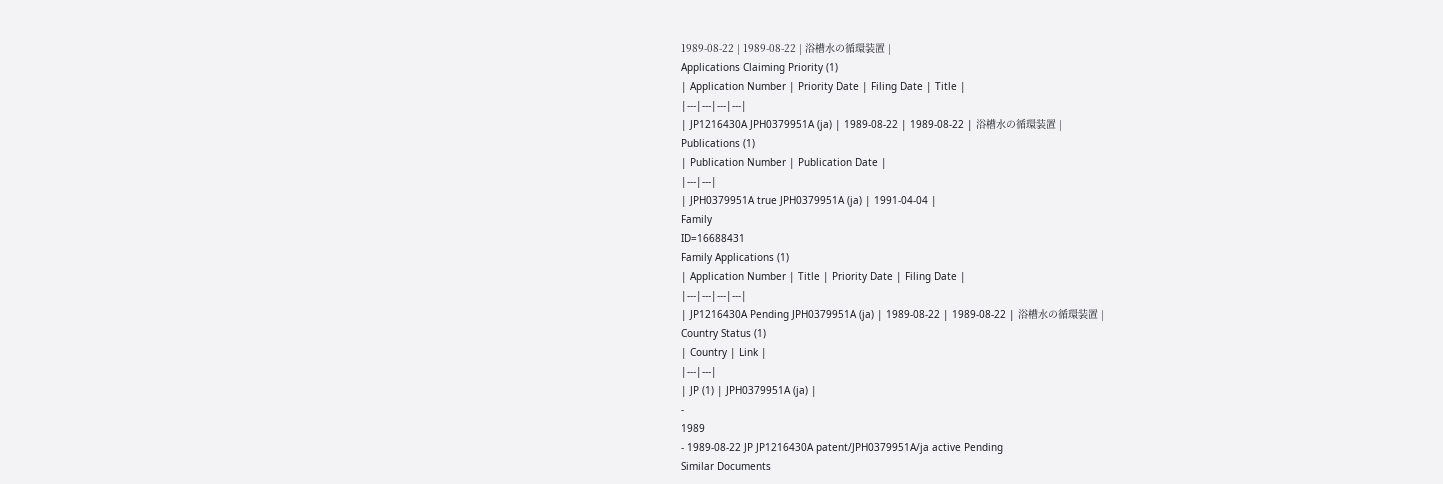1989-08-22 | 1989-08-22 | 浴槽水の循環装置 |
Applications Claiming Priority (1)
| Application Number | Priority Date | Filing Date | Title |
|---|---|---|---|
| JP1216430A JPH0379951A (ja) | 1989-08-22 | 1989-08-22 | 浴槽水の循環装置 |
Publications (1)
| Publication Number | Publication Date |
|---|---|
| JPH0379951A true JPH0379951A (ja) | 1991-04-04 |
Family
ID=16688431
Family Applications (1)
| Application Number | Title | Priority Date | Filing Date |
|---|---|---|---|
| JP1216430A Pending JPH0379951A (ja) | 1989-08-22 | 1989-08-22 | 浴槽水の循環装置 |
Country Status (1)
| Country | Link |
|---|---|
| JP (1) | JPH0379951A (ja) |
-
1989
- 1989-08-22 JP JP1216430A patent/JPH0379951A/ja active Pending
Similar Documents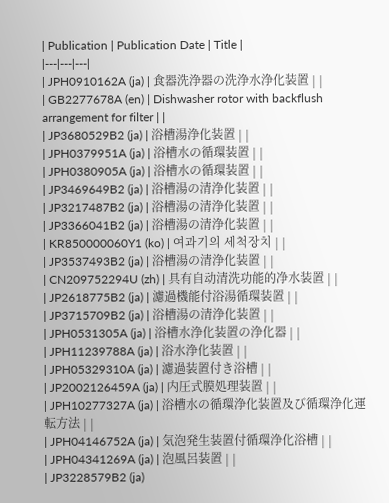| Publication | Publication Date | Title |
|---|---|---|
| JPH0910162A (ja) | 食器洗浄器の洗浄水浄化装置 | |
| GB2277678A (en) | Dishwasher rotor with backflush arrangement for filter | |
| JP3680529B2 (ja) | 浴槽湯浄化装置 | |
| JPH0379951A (ja) | 浴槽水の循環装置 | |
| JPH0380905A (ja) | 浴槽水の循環装置 | |
| JP3469649B2 (ja) | 浴槽湯の清浄化装置 | |
| JP3217487B2 (ja) | 浴槽湯の清浄化装置 | |
| JP3366041B2 (ja) | 浴槽湯の清浄化装置 | |
| KR850000060Y1 (ko) | 여과기의 세척장치 | |
| JP3537493B2 (ja) | 浴槽湯の清浄化装置 | |
| CN209752294U (zh) | 具有自动清洗功能的净水装置 | |
| JP2618775B2 (ja) | 濾過機能付浴湯循環装置 | |
| JP3715709B2 (ja) | 浴槽湯の清浄化装置 | |
| JPH0531305A (ja) | 浴槽水浄化装置の浄化器 | |
| JPH11239788A (ja) | 浴水浄化装置 | |
| JPH05329310A (ja) | 濾過装置付き浴槽 | |
| JP2002126459A (ja) | 内圧式膜処理装置 | |
| JPH10277327A (ja) | 浴槽水の循環浄化装置及び循環浄化運転方法 | |
| JPH04146752A (ja) | 気泡発生装置付循環浄化浴槽 | |
| JPH04341269A (ja) | 泡風呂装置 | |
| JP3228579B2 (ja)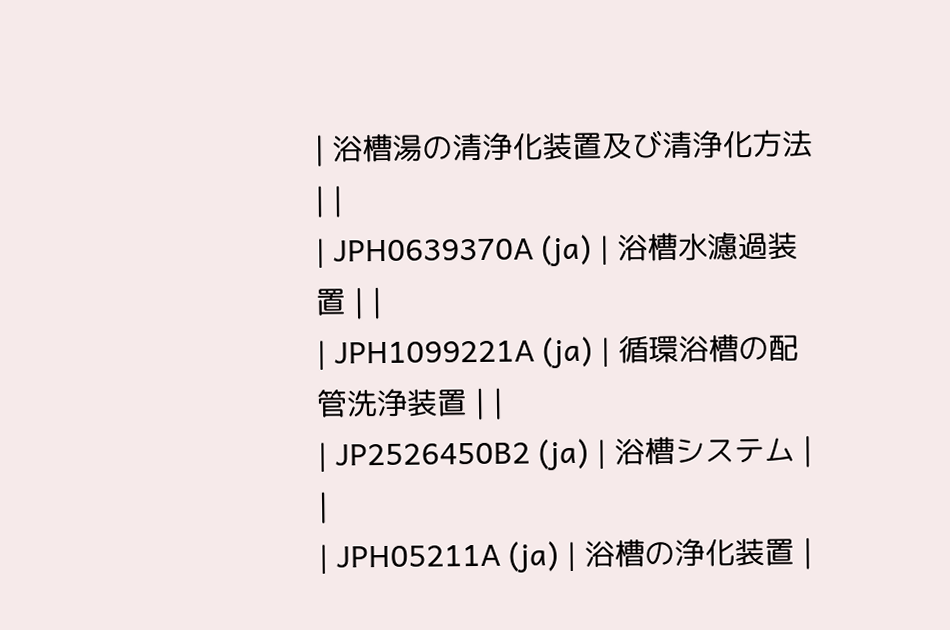| 浴槽湯の清浄化装置及び清浄化方法 | |
| JPH0639370A (ja) | 浴槽水濾過装置 | |
| JPH1099221A (ja) | 循環浴槽の配管洗浄装置 | |
| JP2526450B2 (ja) | 浴槽システム | |
| JPH05211A (ja) | 浴槽の浄化装置 |